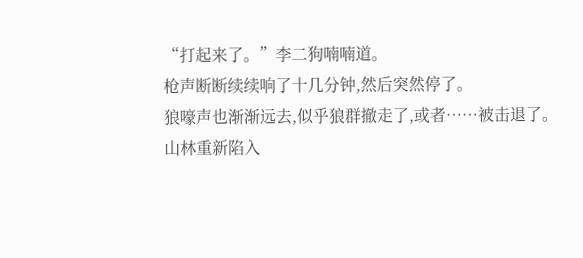“打起来了。”李二狗喃喃道。
枪声断断续续响了十几分钟,然后突然停了。
狼嚎声也渐渐远去,似乎狼群撤走了,或者……被击退了。
山林重新陷入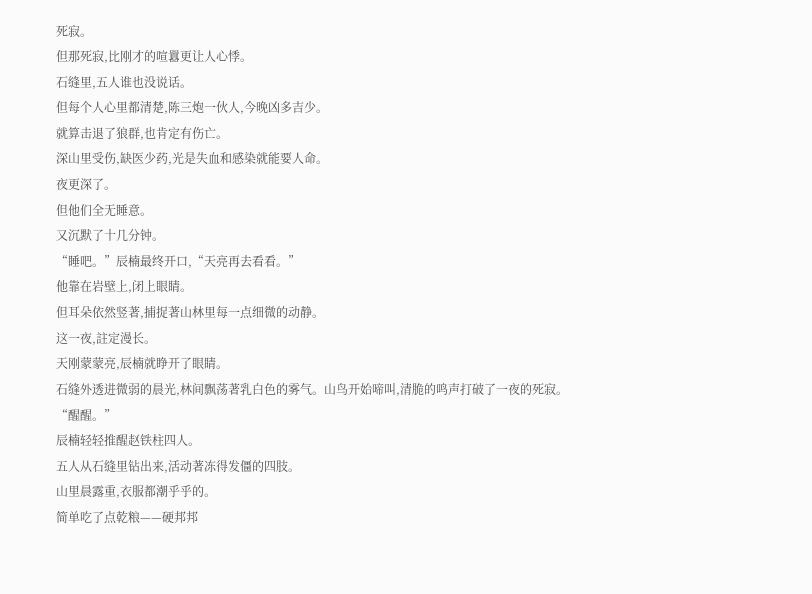死寂。
但那死寂,比刚才的喧囂更让人心悸。
石缝里,五人谁也没说话。
但每个人心里都清楚,陈三炮一伙人,今晚凶多吉少。
就算击退了狼群,也肯定有伤亡。
深山里受伤,缺医少药,光是失血和感染就能要人命。
夜更深了。
但他们全无睡意。
又沉默了十几分钟。
“睡吧。”辰楠最终开口,“天亮再去看看。”
他靠在岩壁上,闭上眼睛。
但耳朵依然竖著,捕捉著山林里每一点细微的动静。
这一夜,註定漫长。
天刚蒙蒙亮,辰楠就睁开了眼睛。
石缝外透进微弱的晨光,林间飘荡著乳白色的雾气。山鸟开始啼叫,清脆的鸣声打破了一夜的死寂。
“醒醒。”
辰楠轻轻推醒赵铁柱四人。
五人从石缝里钻出来,活动著冻得发僵的四肢。
山里晨露重,衣服都潮乎乎的。
简单吃了点乾粮——硬邦邦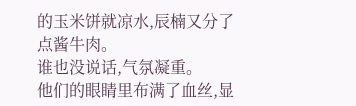的玉米饼就凉水,辰楠又分了点酱牛肉。
谁也没说话,气氛凝重。
他们的眼睛里布满了血丝,显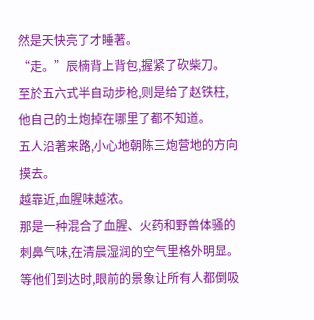然是天快亮了才睡著。
“走。”辰楠背上背包,握紧了砍柴刀。
至於五六式半自动步枪,则是给了赵铁柱,他自己的土炮掉在哪里了都不知道。
五人沿著来路,小心地朝陈三炮营地的方向摸去。
越靠近,血腥味越浓。
那是一种混合了血腥、火药和野兽体骚的刺鼻气味,在清晨湿润的空气里格外明显。
等他们到达时,眼前的景象让所有人都倒吸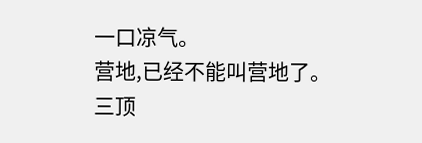一口凉气。
营地,已经不能叫营地了。
三顶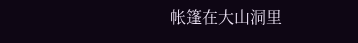帐篷在大山洞里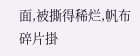面,被撕得稀烂,帆布碎片掛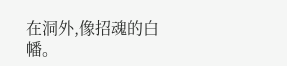在洞外,像招魂的白幡。